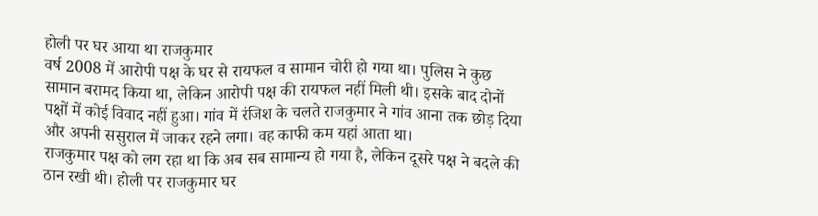होली पर घर आया था राजकुमार
वर्ष 2008 में आरोपी पक्ष के घर से रायफल व सामान चोरी हो गया था। पुलिस ने कुछ सामान बरामद किया था, लेकिन आरोपी पक्ष की रायफल नहीं मिली थी। इसके बाद दोनों पक्षों में कोई विवाद नहीं हुआ। गांव में रंजिश के चलते राजकुमार ने गांव आना तक छोड़ दिया और अपनी ससुराल में जाकर रहने लगा। वह काफी कम यहां आता था।
राजकुमार पक्ष को लग रहा था कि अब सब सामान्य हो गया है, लेकिन दूसरे पक्ष ने बदले की ठान रखी थी। होली पर राजकुमार घर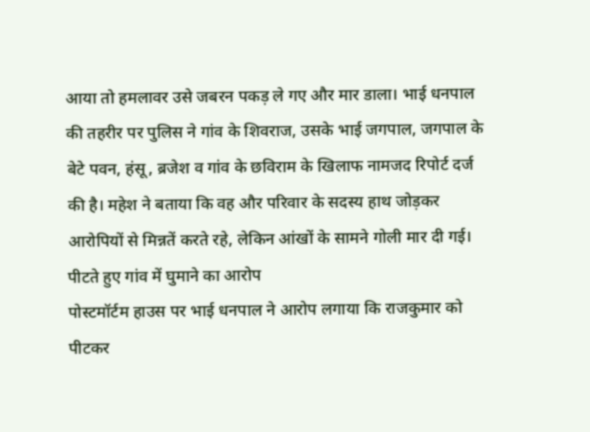आया तो हमलावर उसे जबरन पकड़ ले गए और मार डाला। भाई धनपाल की तहरीर पर पुलिस ने गांव के शिवराज, उसके भाई जगपाल, जगपाल के बेटे पवन, हंसू, ब्रजेश व गांव के छविराम के खिलाफ नामजद रिपोर्ट दर्ज की है। महेश ने बताया कि वह और परिवार के सदस्य हाथ जोड़कर आरोपियों से मिन्नतें करते रहे, लेकिन आंखों के सामने गोली मार दी गई।
पीटते हुए गांव में घुमाने का आरोप
पोस्टमॉर्टम हाउस पर भाई धनपाल ने आरोप लगाया कि राजकुमार को पीटकर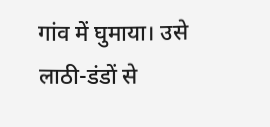गांव में घुमाया। उसे लाठी-डंडों से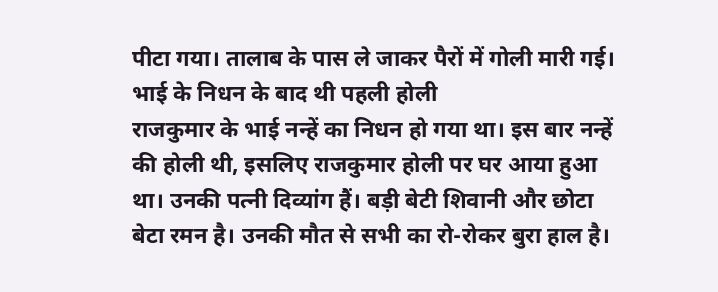पीटा गया। तालाब के पास ले जाकर पैरों में गोली मारी गई।
भाई के निधन के बाद थी पहली होली
राजकुमार के भाई नन्हें का निधन हो गया था। इस बार नन्हें की होली थी, इसलिए राजकुमार होली पर घर आया हुआ था। उनकी पत्नी दिव्यांग हैं। बड़ी बेटी शिवानी और छोटा बेटा रमन है। उनकी मौत से सभी का रो-रोकर बुरा हाल है।